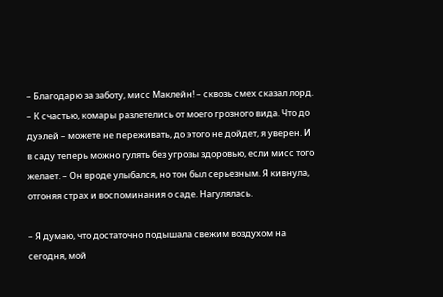– Благодарю за заботу, мисс Маклейн! – сквозь смех сказал лорд. – К счастью, комары разлетелись от моего грозного вида. Что до дуэлей – можете не переживать, до этого не дойдет, я уверен. И в саду теперь можно гулять без угрозы здоровью, если мисс того желает. – Он вроде улыбался, но тон был серьезным. Я кивнула, отгоняя страх и воспоминания о саде. Нагулялась.

– Я думаю, что достаточно подышала свежим воздухом на сегодня, мой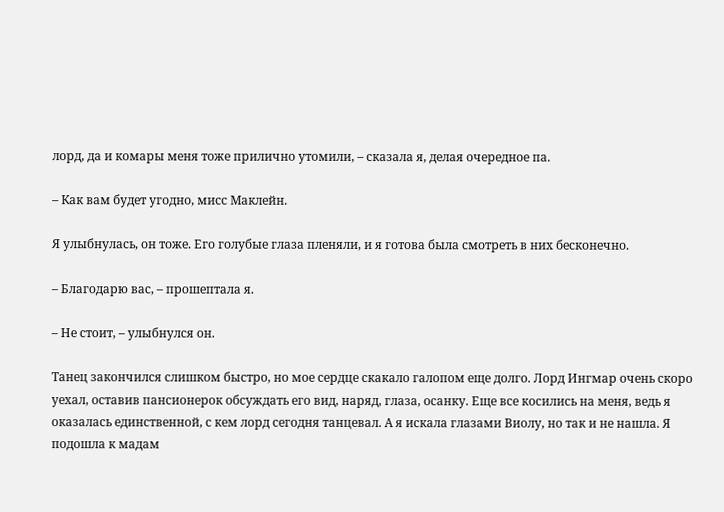лорд, да и комары меня тоже прилично утомили, – сказала я, делая очередное па.

– Как вам будет угодно, мисс Маклейн.

Я улыбнулась, он тоже. Его голубые глаза пленяли, и я готова была смотреть в них бесконечно.

– Благодарю вас, – прошептала я.

– Не стоит, – улыбнулся он.

Танец закончился слишком быстро, но мое сердце скакало галопом еще долго. Лорд Ингмар очень скоро уехал, оставив пансионерок обсуждать его вид, наряд, глаза, осанку. Еще все косились на меня, ведь я оказалась единственной, с кем лорд сегодня танцевал. А я искала глазами Виолу, но так и не нашла. Я подошла к мадам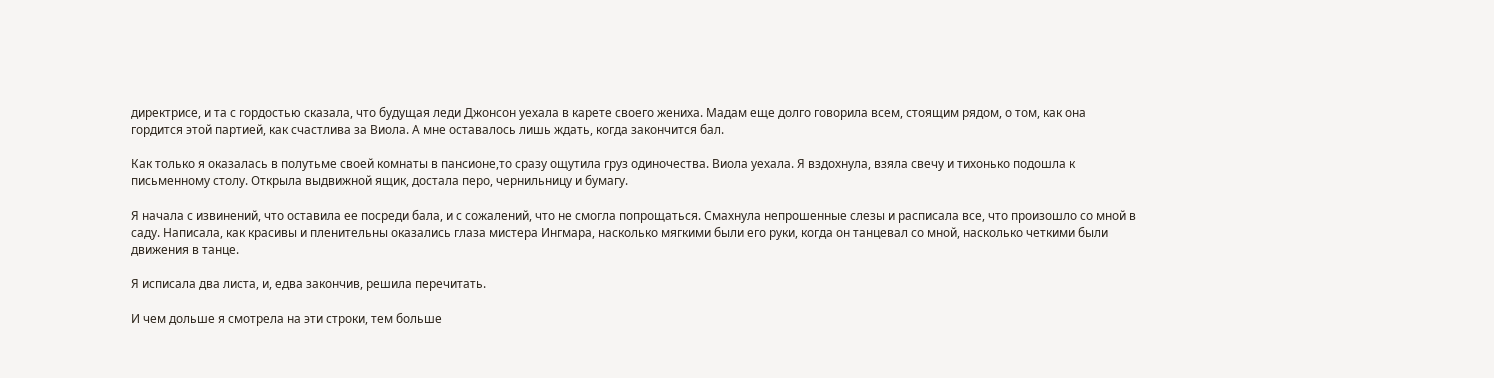директрисе, и та с гордостью сказала, что будущая леди Джонсон уехала в карете своего жениха. Мадам еще долго говорила всем, стоящим рядом, о том, как она гордится этой партией, как счастлива за Виола. А мне оставалось лишь ждать, когда закончится бал.

Как только я оказалась в полутьме своей комнаты в пансионе,то сразу ощутила груз одиночества. Виола уехала. Я вздохнула, взяла свечу и тихонько подошла к письменному столу. Открыла выдвижной ящик, достала перо, чернильницу и бумагу.

Я начала с извинений, что оставила ее посреди бала, и с сожалений, что не смогла попрощаться. Смахнула непрошенные слезы и расписала все, что произошло со мной в саду. Написала, как красивы и пленительны оказались глаза мистера Ингмара, насколько мягкими были его руки, когда он танцевал со мной, насколько четкими были движения в танце.

Я исписала два листа, и, едва закончив, решила перечитать.

И чем дольше я смотрела на эти строки, тем больше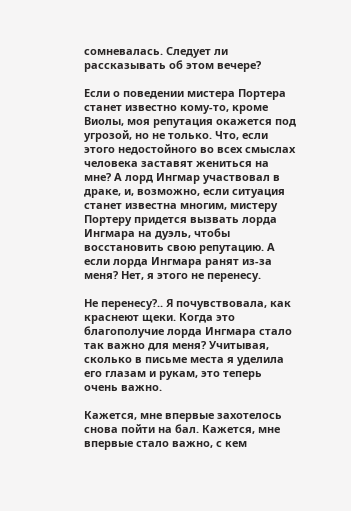сомневалась. Следует ли рассказывать об этом вечере?

Если о поведении мистера Портера станет известно кому-то, кроме Виолы, моя репутация окажется под угрозой, но не только. Что, если этого недостойного во всех смыслах человека заставят жениться на мне? А лорд Ингмар участвовал в драке, и, возможно, если ситуация станет известна многим, мистеру Портеру придется вызвать лорда Ингмара на дуэль, чтобы восстановить свою репутацию. А если лорда Ингмара ранят из-за меня? Нет, я этого не перенесу.

Не перенесу?.. Я почувствовала, как краснеют щеки. Когда это благополучие лорда Ингмара стало так важно для меня? Учитывая, сколько в письме места я уделила его глазам и рукам, это теперь очень важно.

Кажется, мне впервые захотелось снова пойти на бал. Кажется, мне впервые стало важно, с кем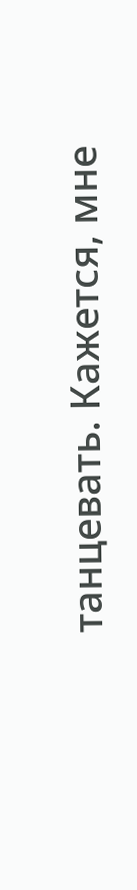танцевать. Кажется, мне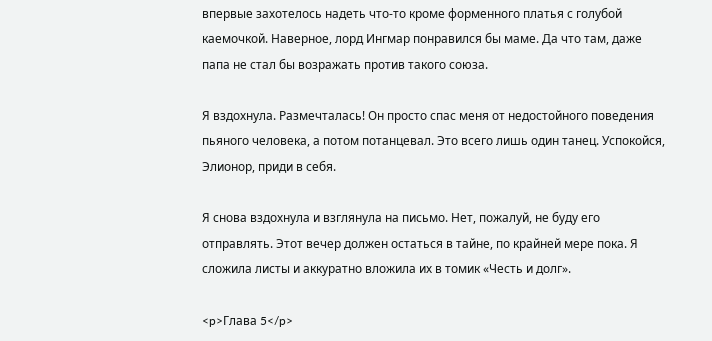впервые захотелось надеть что-то кроме форменного платья с голубой каемочкой. Наверное, лорд Ингмар понравился бы маме. Да что там, даже папа не стал бы возражать против такого союза.

Я вздохнула. Размечталась! Он просто спас меня от недостойного поведения пьяного человека, а потом потанцевал. Это всего лишь один танец. Успокойся, Элионор, приди в себя.

Я снова вздохнула и взглянула на письмо. Нет, пожалуй, не буду его отправлять. Этот вечер должен остаться в тайне, по крайней мере пока. Я сложила листы и аккуратно вложила их в томик «Честь и долг».

<p>Глава 5</p>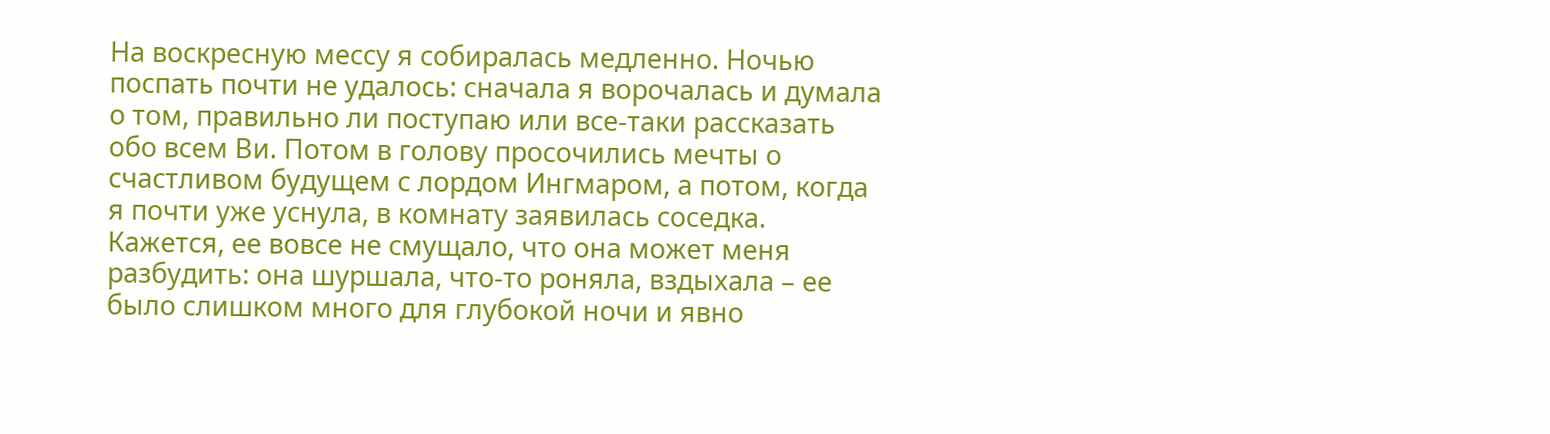На воскресную мессу я собиралась медленно. Ночью поспать почти не удалось: сначала я ворочалась и думала о том, правильно ли поступаю или все-таки рассказать обо всем Ви. Потом в голову просочились мечты о счастливом будущем с лордом Ингмаром, а потом, когда я почти уже уснула, в комнату заявилась соседка. Кажется, ее вовсе не смущало, что она может меня разбудить: она шуршала, что-то роняла, вздыхала – ее было слишком много для глубокой ночи и явно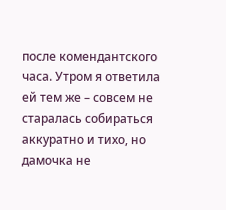после комендантского часа. Утром я ответила ей тем же – совсем не старалась собираться аккуратно и тихо, но дамочка не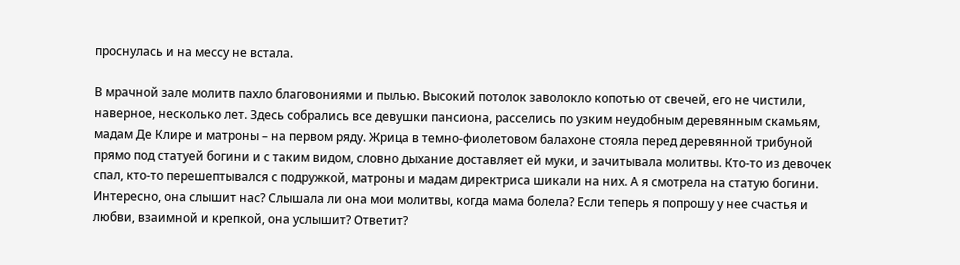проснулась и на мессу не встала.

В мрачной зале молитв пахло благовониями и пылью. Высокий потолок заволокло копотью от свечей, его не чистили, наверное, несколько лет. Здесь собрались все девушки пансиона, расселись по узким неудобным деревянным скамьям, мадам Де Клире и матроны – на первом ряду. Жрица в темно-фиолетовом балахоне стояла перед деревянной трибуной прямо под статуей богини и с таким видом, словно дыхание доставляет ей муки, и зачитывала молитвы. Кто-то из девочек спал, кто-то перешептывался с подружкой, матроны и мадам директриса шикали на них. А я смотрела на статую богини. Интересно, она слышит нас? Слышала ли она мои молитвы, когда мама болела? Если теперь я попрошу у нее счастья и любви, взаимной и крепкой, она услышит? Ответит?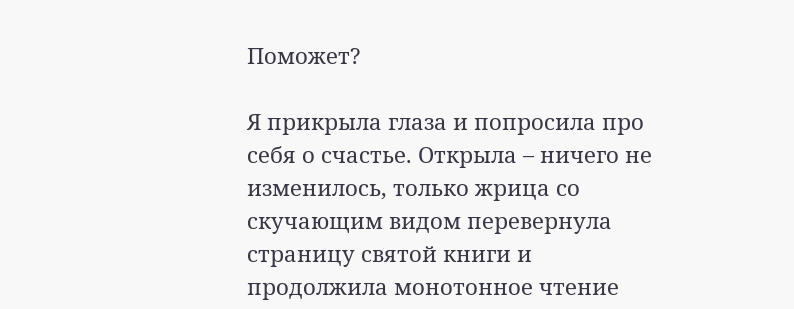Поможет?

Я прикрыла глаза и попросила про себя о счастье. Открыла – ничего не изменилось, только жрица со скучающим видом перевернула страницу святой книги и продолжила монотонное чтение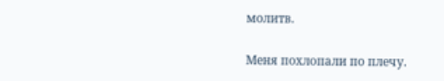молитв.

Меня похлопали по плечу.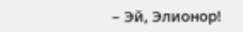– Эй, Элионор!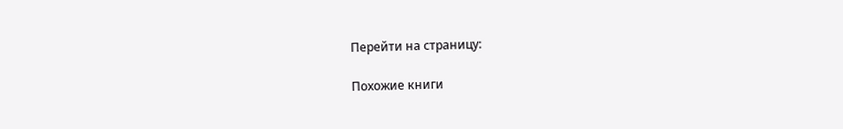Перейти на страницу:

Похожие книги